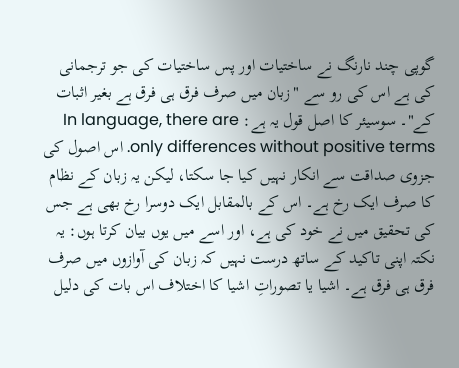گوپی چند نارنگ نے ساختیات اور پس ساختیات کی جو ترجمانی کی ہے اس کی رو سے "زبان میں صرف فرق ہی فرق ہے بغیر اثبات کے"۔ سوسیئر کا اصل قول یہ ہے: In language, there are only differences without positive terms. اس اصول کی جزوی صداقت سے انکار نہیں کیا جا سکتا، لیکن یہ زبان کے نظام کا صرف ایک رخ ہے۔ اس کے بالمقابل ایک دوسرا رخ بھی ہے جس کی تحقیق میں نے خود کی ہے، اور اسے میں یوں بیان کرتا ہوں: یہ نکتہ اپنی تاکید کے ساتھ درست نہیں کہ زبان کی آوازوں میں صرف فرق ہی فرق ہے۔ اشیا یا تصوراتِ اشیا کا اختلاف اس بات کی دلیل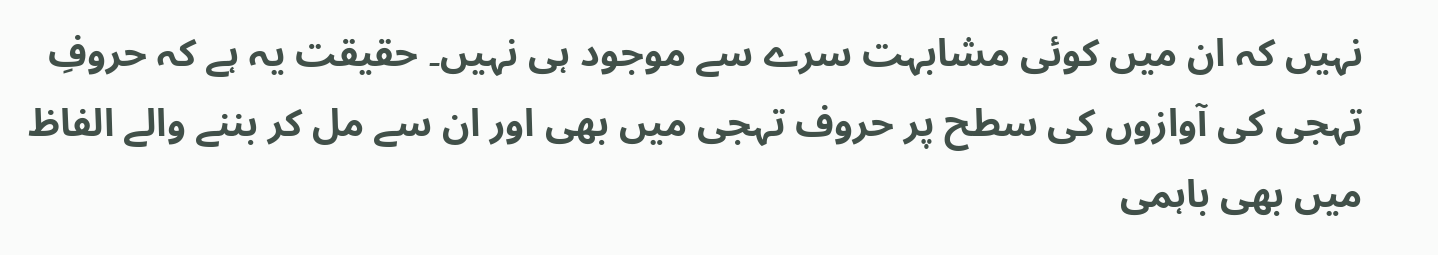نہیں کہ ان میں کوئی مشابہت سرے سے موجود ہی نہیں۔ حقیقت یہ ہے کہ حروفِ تہجی کی آوازوں کی سطح پر حروف تہجی میں بھی اور ان سے مل کر بننے والے الفاظ میں بھی باہمی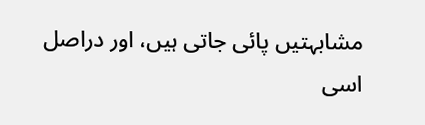مشابہتیں پائی جاتی ہیں، اور دراصل اسی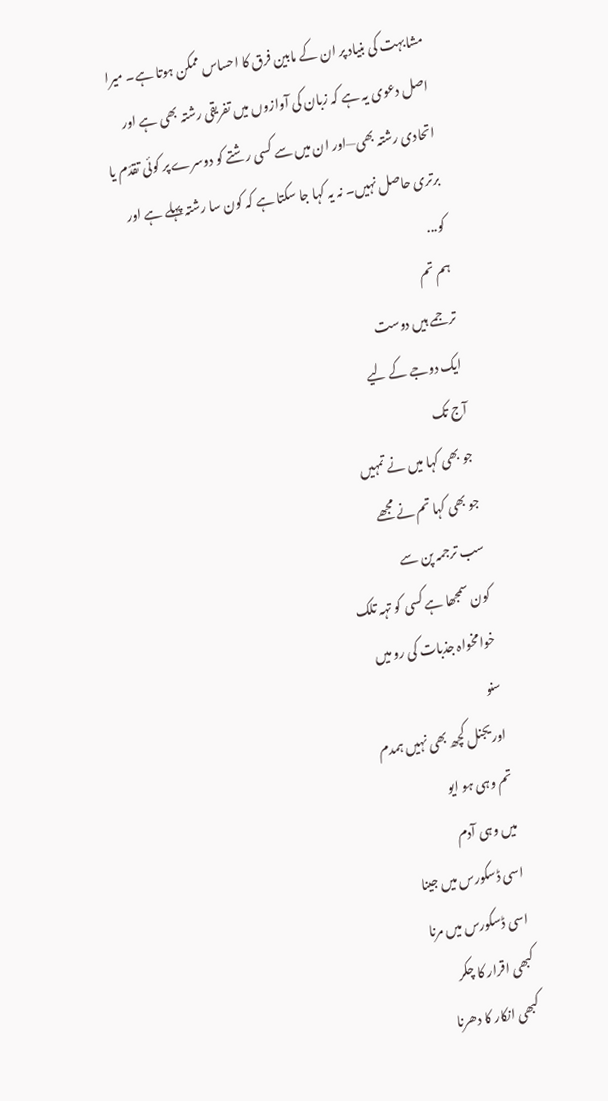مشابہت کی بنیاد پر ان کے مابین فرق کا احساس ممکن ہوتا ہے۔ میرا اصل دعوی یہ ہے کہ زبان کی آوازوں میں تفریقی رشتہ بھی ہے اور اتحادی رشتہ بھی—اور ان میں سے کسی رشتے کو دوسرے پر کوئی تقدّم یا برتری حاصل نہیں۔ نہ یہ کہا جا سکتا ہے کہ کون سا رشتہ پہلے ہے اور کو...
ہم تم
ترجمے ہیں دوست
ایک دوجے کے لیے
آج تک
جو بھی کہا میں نے تمہیں
جو بھی کہا تم نے مجھے
سب ترجمہ پن سے
کون سمجھا ہے کسی کو تہہ تلک
خوامخواہ جذبات کی رو میں
سنو
اوریجنل کچھ بھی نہیں ہمدم
تم وہی ہو ایو
میں وہی آدم
اسی ڈسکورس میں جینا
اسی ڈسکورس میں مرنا
کبھی اقرار کا چکر
کبھی انکار کا دھرنا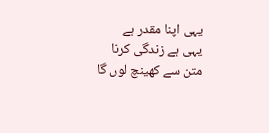یہی اپنا مقدر ہے
یہی ہے زندگی کرنا
متن سے کھینچ لوں گا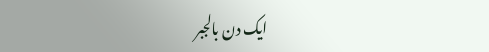ایک دن بالجبر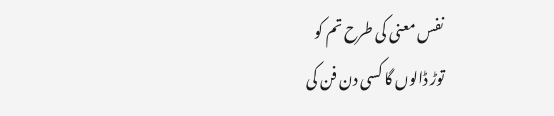نفس معنی کی طرح تم کو
توڑ ڈالوں گا کسی دن فن کی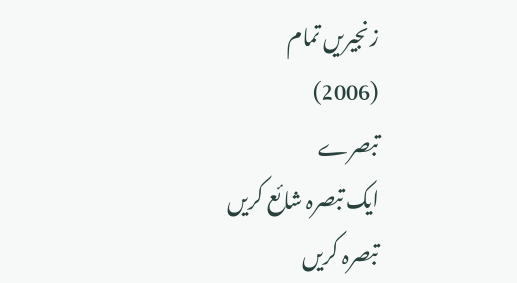زنجیریں تمام
(2006)
تبصرے
ایک تبصرہ شائع کریں
تبصرہ کریں